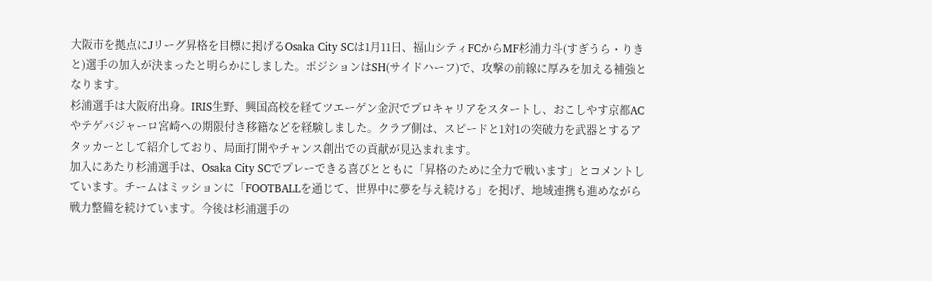大阪市を拠点にJリーグ昇格を目標に掲げるOsaka City SCは1月11日、福山シティFCからMF杉浦力斗(すぎうら・りきと)選手の加入が決まったと明らかにしました。ポジションはSH(サイドハーフ)で、攻撃の前線に厚みを加える補強となります。
杉浦選手は大阪府出身。IRIS生野、興国高校を経てツエーゲン金沢でプロキャリアをスタートし、おこしやす京都ACやテゲバジャーロ宮崎への期限付き移籍などを経験しました。クラブ側は、スピードと1対1の突破力を武器とするアタッカーとして紹介しており、局面打開やチャンス創出での貢献が見込まれます。
加入にあたり杉浦選手は、Osaka City SCでプレーできる喜びとともに「昇格のために全力で戦います」とコメントしています。チームはミッションに「FOOTBALLを通じて、世界中に夢を与え続ける」を掲げ、地域連携も進めながら戦力整備を続けています。今後は杉浦選手の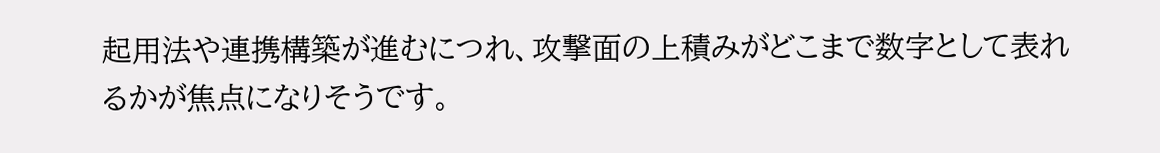起用法や連携構築が進むにつれ、攻撃面の上積みがどこまで数字として表れるかが焦点になりそうです。